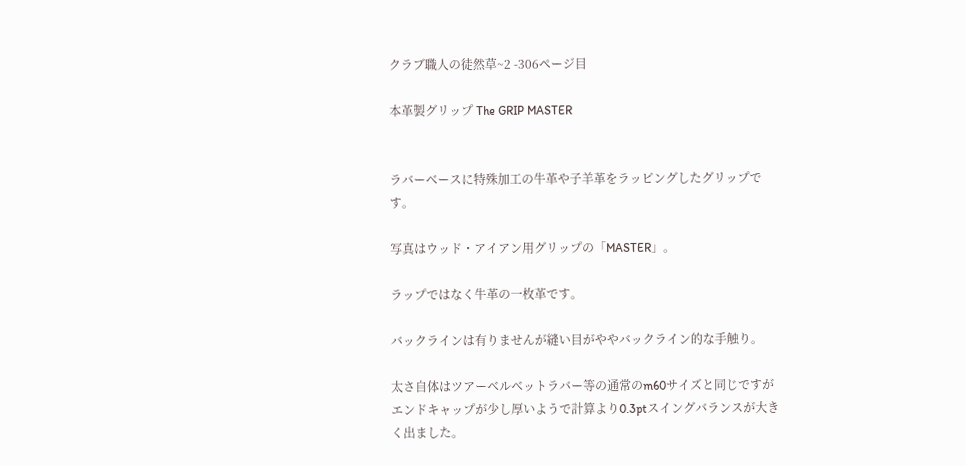クラブ職人の徒然草~2 -306ページ目

本革製グリップ The GRIP MASTER


ラバーベースに特殊加工の牛革や子羊革をラッピングしたグリップです。

写真はウッド・アイアン用グリップの「MASTER」。

ラップではなく牛革の一枚革です。

バックラインは有りませんが縫い目がややバックライン的な手触り。

太さ自体はツアーベルベットラバー等の通常のm60サイズと同じですがエンドキャップが少し厚いようで計算より0.3ptスイングバランスが大きく出ました。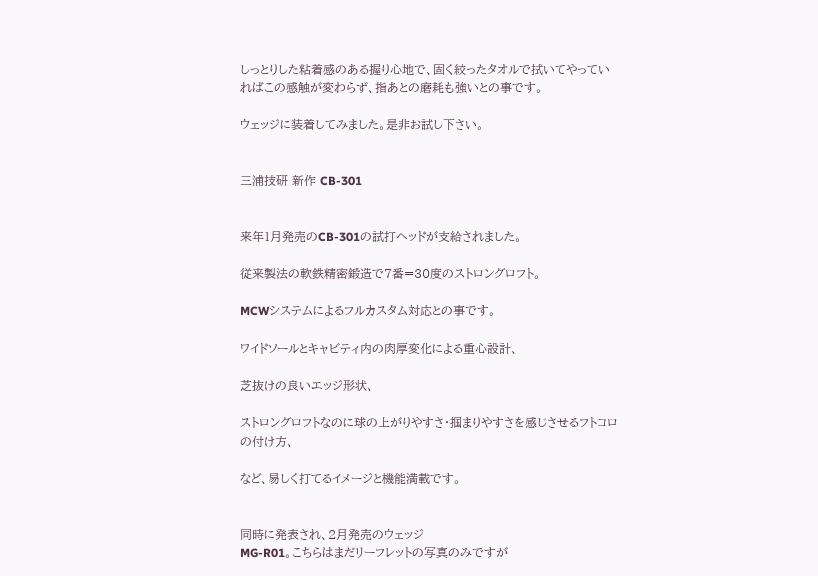しっとりした粘着感のある握り心地で、固く絞ったタオルで拭いてやっていればこの感触が変わらず、指あとの磨耗も強いとの事です。

ウェッジに装着してみました。是非お試し下さい。


三浦技研 新作 CB-301


来年1月発売のCB-301の試打ヘッドが支給されました。

従来製法の軟鉄精密鍛造で7番=30度のストロングロフト。

MCWシステムによるフルカスタム対応との事です。

ワイドソールとキャビティ内の肉厚変化による重心設計、

芝抜けの良いエッジ形状、

ストロングロフトなのに球の上がりやすさ・掴まりやすさを感じさせるフトコロの付け方、

など、易しく打てるイメージと機能満載です。


同時に発表され、2月発売のウェッジ
MG-R01。こちらはまだリーフレットの写真のみですが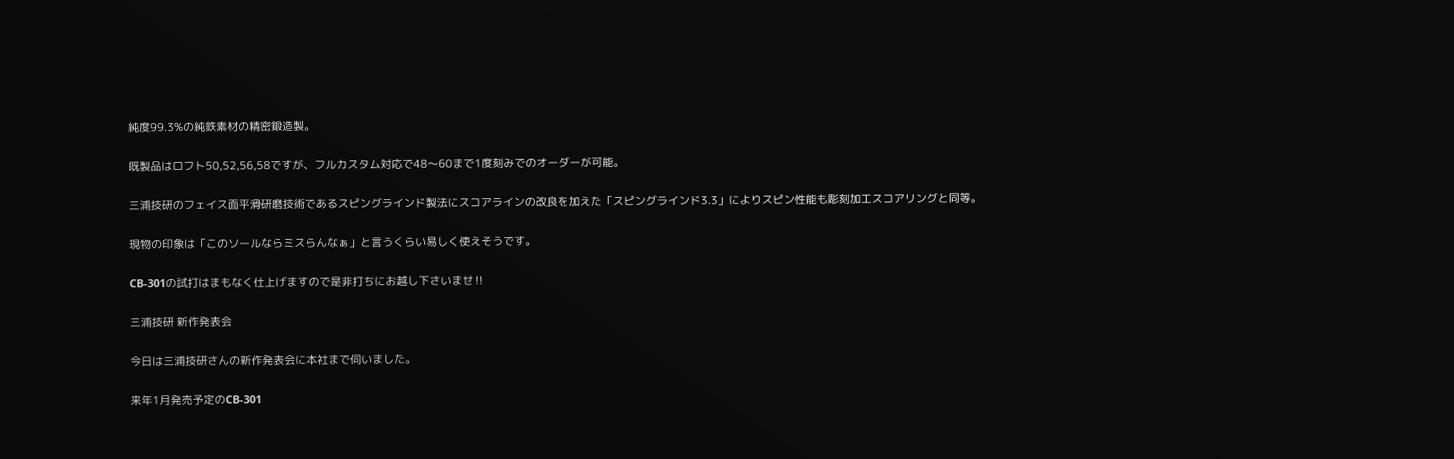純度99.3%の純鉄素材の精密鍛造製。

既製品はロフト50,52,56,58ですが、フルカスタム対応で48〜60まで1度刻みでのオーダーが可能。

三浦技研のフェイス面平滑研磨技術であるスピングラインド製法にスコアラインの改良を加えた「スピングラインド3.3」によりスピン性能も彫刻加工スコアリングと同等。

現物の印象は「このソールならミスらんなぁ」と言うくらい易しく使えそうです。

CB-301の試打はまもなく仕上げますので是非打ちにお越し下さいませ‼

三浦技研 新作発表会

今日は三浦技研さんの新作発表会に本社まで伺いました。

来年1月発売予定のCB-301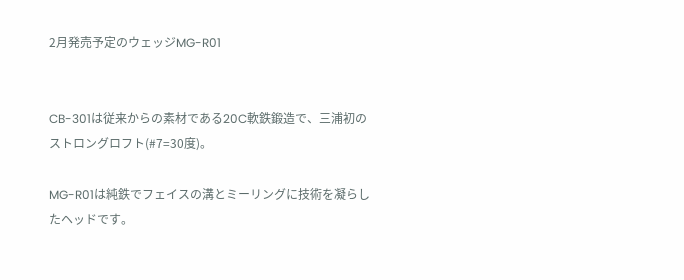2月発売予定のウェッジMG-R01


CB-301は従来からの素材である20C軟鉄鍛造で、三浦初のストロングロフト(#7=30度)。

MG-R01は純鉄でフェイスの溝とミーリングに技術を凝らしたヘッドです。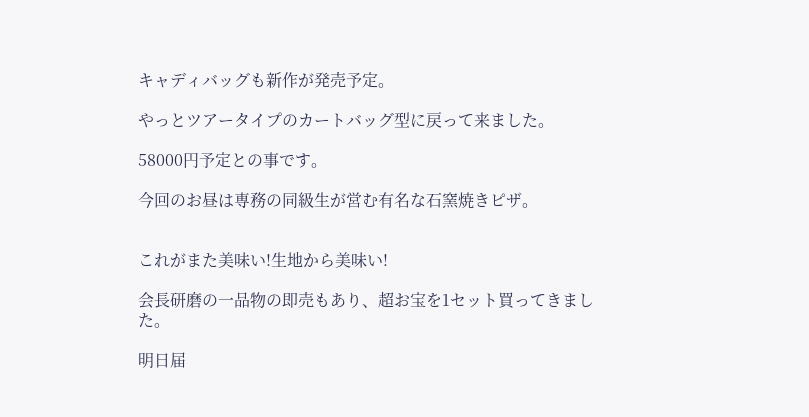キャディバッグも新作が発売予定。

やっとツアータイプのカートバッグ型に戻って来ました。

58000円予定との事です。

今回のお昼は専務の同級生が営む有名な石窯焼きピザ。


これがまた美味い!生地から美味い!

会長研磨の一品物の即売もあり、超お宝を1セット買ってきました。

明日届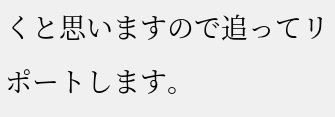くと思いますので追ってリポートします。